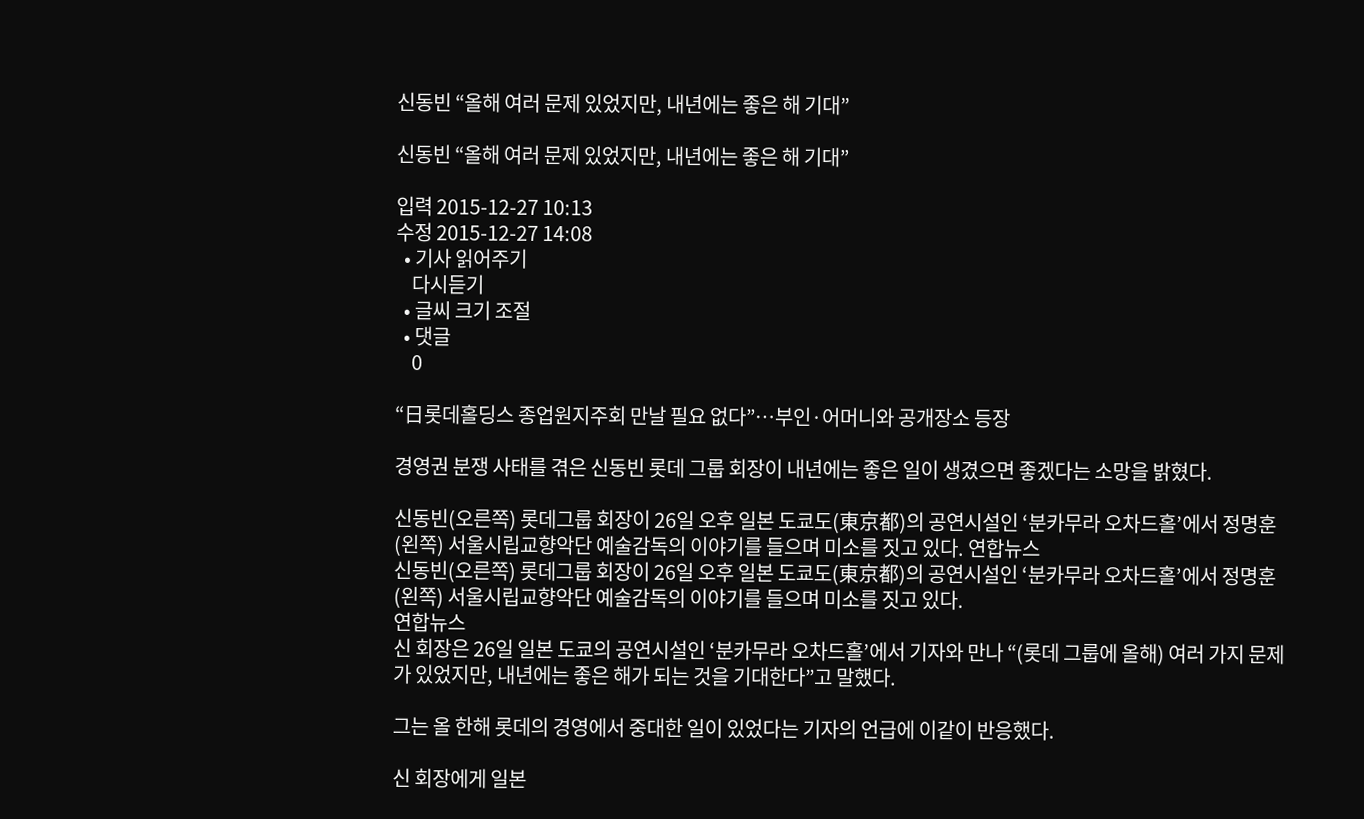신동빈 “올해 여러 문제 있었지만, 내년에는 좋은 해 기대”

신동빈 “올해 여러 문제 있었지만, 내년에는 좋은 해 기대”

입력 2015-12-27 10:13
수정 2015-12-27 14:08
  • 기사 읽어주기
    다시듣기
  • 글씨 크기 조절
  • 댓글
    0

“日롯데홀딩스 종업원지주회 만날 필요 없다”…부인·어머니와 공개장소 등장

경영권 분쟁 사태를 겪은 신동빈 롯데 그룹 회장이 내년에는 좋은 일이 생겼으면 좋겠다는 소망을 밝혔다.

신동빈(오른쪽) 롯데그룹 회장이 26일 오후 일본 도쿄도(東京都)의 공연시설인 ‘분카무라 오차드홀’에서 정명훈(왼쪽) 서울시립교향악단 예술감독의 이야기를 들으며 미소를 짓고 있다. 연합뉴스
신동빈(오른쪽) 롯데그룹 회장이 26일 오후 일본 도쿄도(東京都)의 공연시설인 ‘분카무라 오차드홀’에서 정명훈(왼쪽) 서울시립교향악단 예술감독의 이야기를 들으며 미소를 짓고 있다.
연합뉴스
신 회장은 26일 일본 도쿄의 공연시설인 ‘분카무라 오차드홀’에서 기자와 만나 “(롯데 그룹에 올해) 여러 가지 문제가 있었지만, 내년에는 좋은 해가 되는 것을 기대한다”고 말했다.

그는 올 한해 롯데의 경영에서 중대한 일이 있었다는 기자의 언급에 이같이 반응했다.

신 회장에게 일본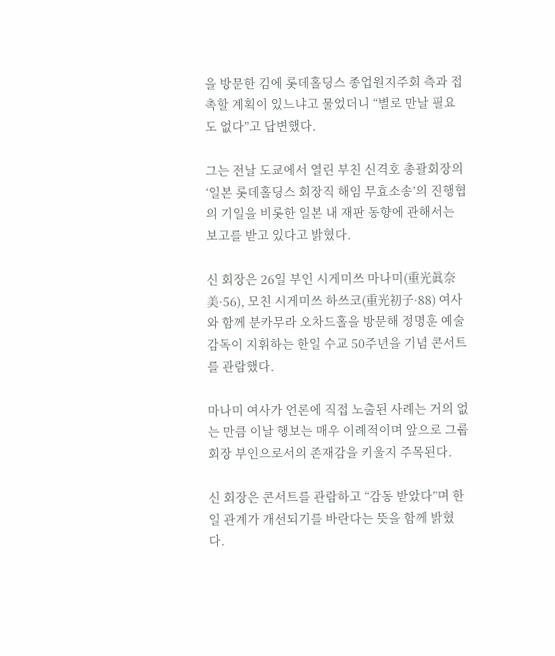을 방문한 김에 롯데홀딩스 종업원지주회 측과 접촉할 계획이 있느냐고 물었더니 “별로 만날 필요도 없다”고 답변했다.

그는 전날 도쿄에서 열린 부친 신격호 총괄회장의 ‘일본 롯데홀딩스 회장직 해임 무효소송’의 진행협의 기일을 비롯한 일본 내 재판 동향에 관해서는 보고를 받고 있다고 밝혔다.

신 회장은 26일 부인 시게미쓰 마나미(重光眞奈美·56), 모친 시게미쓰 하쓰코(重光初子·88) 여사와 함께 분카무라 오차드홀을 방문해 정명훈 예술 감독이 지휘하는 한일 수교 50주년을 기념 콘서트를 관람했다.

마나미 여사가 언론에 직접 노출된 사례는 거의 없는 만큼 이날 행보는 매우 이례적이며 앞으로 그룹 회장 부인으로서의 존재감을 키울지 주목된다.

신 회장은 콘서트를 관람하고 “감동 받았다”며 한일 관계가 개선되기를 바란다는 뜻을 함께 밝혔다.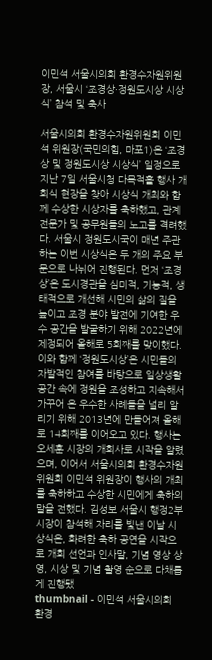이민석 서울시의회 환경수자원위원장, 서울시 ‘조경상·정원도시상 시상식’ 참석 및 축사

서울시의회 환경수자원위원회 이민석 위원장(국민의힘, 마포1)은 ‘조경상 및 정원도시상 시상식’ 일정으로 지난 7일 서울시청 다목적홀 행사 개회식 현장을 찾아 시상식 개최와 함께 수상한 시상자를 축하했고, 관계 전문가 및 공무원들의 노고를 격려했다. 서울시 정원도시국이 매년 주관하는 이번 시상식은 두 개의 주요 부문으로 나뉘어 진행된다. 먼저 ‘조경상’은 도시경관을 심미적, 기능적, 생태적으로 개선해 시민의 삶의 질을 높이고 조경 분야 발전에 기여한 우수 공간을 발굴하기 위해 2022년에 제정되어 올해로 5회째를 맞이했다. 이와 함께 ‘정원도시상’은 시민들의 자발적인 참여를 바탕으로 일상생활 공간 속에 정원을 조성하고 지속해서 가꾸어 온 우수한 사례들을 널리 알리기 위해 2013년에 만들어져 올해로 14회째를 이어오고 있다. 행사는 오세훈 시장의 개회사로 시작을 알렸으며, 이어서 서울시의회 환경수자원위원회 이민석 위원장이 행사의 개최를 축하하고 수상한 시민에게 축하의 말을 전했다. 김성보 서울시 행정2부시장이 참석해 자리를 빛낸 이날 시상식은, 화려한 축하 공연을 시작으로 개회 선언과 인사말, 기념 영상 상영, 시상 및 기념 촬영 순으로 다채롭게 진행됐
thumbnail - 이민석 서울시의회 환경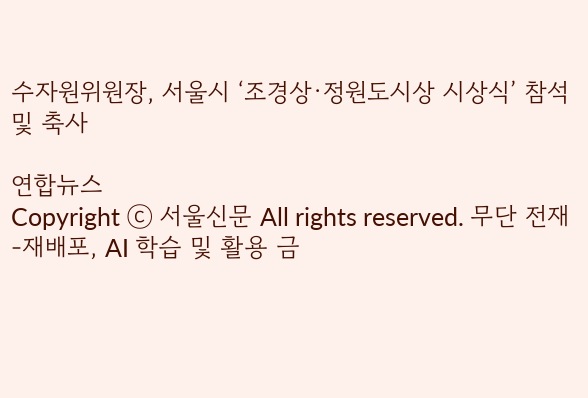수자원위원장, 서울시 ‘조경상·정원도시상 시상식’ 참석 및 축사

연합뉴스
Copyright ⓒ 서울신문 All rights reserved. 무단 전재-재배포, AI 학습 및 활용 금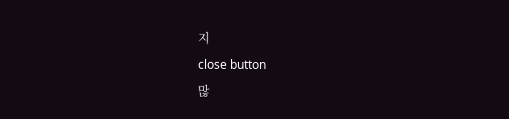지
close button
많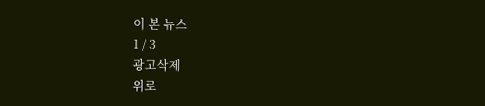이 본 뉴스
1 / 3
광고삭제
위로